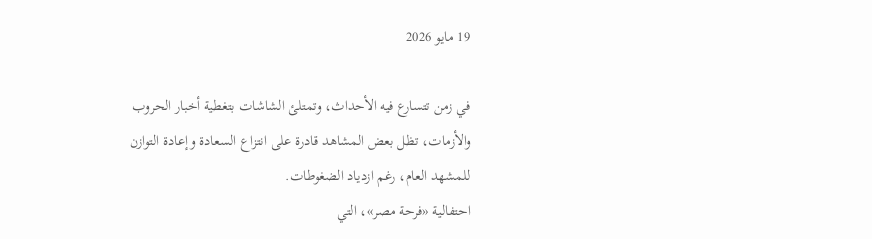19 مايو 2026

في زمن تتسارع فيه الأحداث، وتمتلئ الشاشات بتغطية أخبار الحروب والأزمات، تظل بعض المشاهد قادرة على انتزاع السعادة وإعادة التوازن للمشهد العام، رغم ازدياد الضغوطات.
احتفالية «فرحة مصر»، التي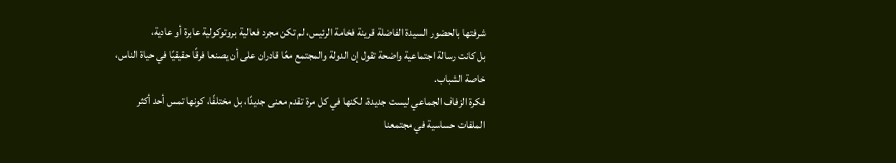شرفتها بالحضور السيدة الفاضلة قرينة فخامة الرئيس، لم تكن مجرد فعالية بروتوكولية عابرة أو عادية،
بل كانت رسالة اجتماعية واضحة تقول إن الدولة والمجتمع معًا قادران على أن يصنعا فرقًا حقيقيًا في حياة الناس، خاصة الشباب.
فكرة الزفاف الجماعي ليست جديدة، لكنها في كل مرة تقدم معنى جديدًا، بل مختلفًا، كونها تمس أحد أكثر الملفات حساسية في مجتمعنا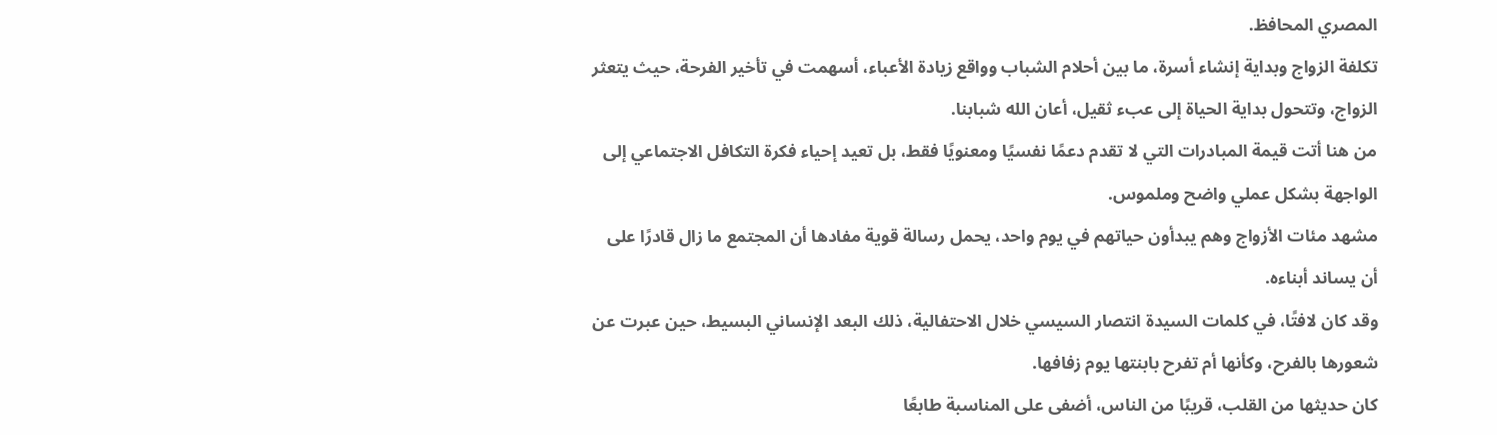المصري المحافظ.
تكلفة الزواج وبداية إنشاء أسرة، ما بين أحلام الشباب وواقع زيادة الأعباء، أسهمت في تأخير الفرحة، حيث يتعثر الزواج، وتتحول بداية الحياة إلى عبء ثقيل، أعان الله شبابنا.
من هنا أتت قيمة المبادرات التي لا تقدم دعمًا نفسيًا ومعنويًا فقط، بل تعيد إحياء فكرة التكافل الاجتماعي إلى الواجهة بشكل عملي واضح وملموس.
مشهد مئات الأزواج وهم يبدأون حياتهم في يوم واحد، يحمل رسالة قوية مفادها أن المجتمع ما زال قادرًا على أن يساند أبناءه.
وقد كان لافتًا، في كلمات السيدة انتصار السيسي خلال الاحتفالية، ذلك البعد الإنساني البسيط، حين عبرت عن شعورها بالفرح، وكأنها أم تفرح بابنتها يوم زفافها.
كان حديثها من القلب، قريبًا من الناس، أضفى على المناسبة طابعًا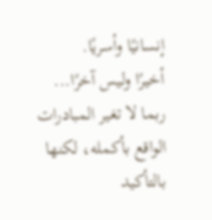إنسانيًا وأسريًا.
أخيرًا وليس آخرًا...
ربما لا تغير المبادرات الواقع بأكمله، لكنها بالتأكيد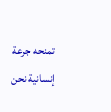تمنحه جرعة إنسانية نحن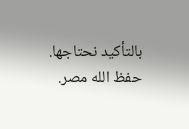بالتأكيد نحتاجها.
حفظ الله مصر.